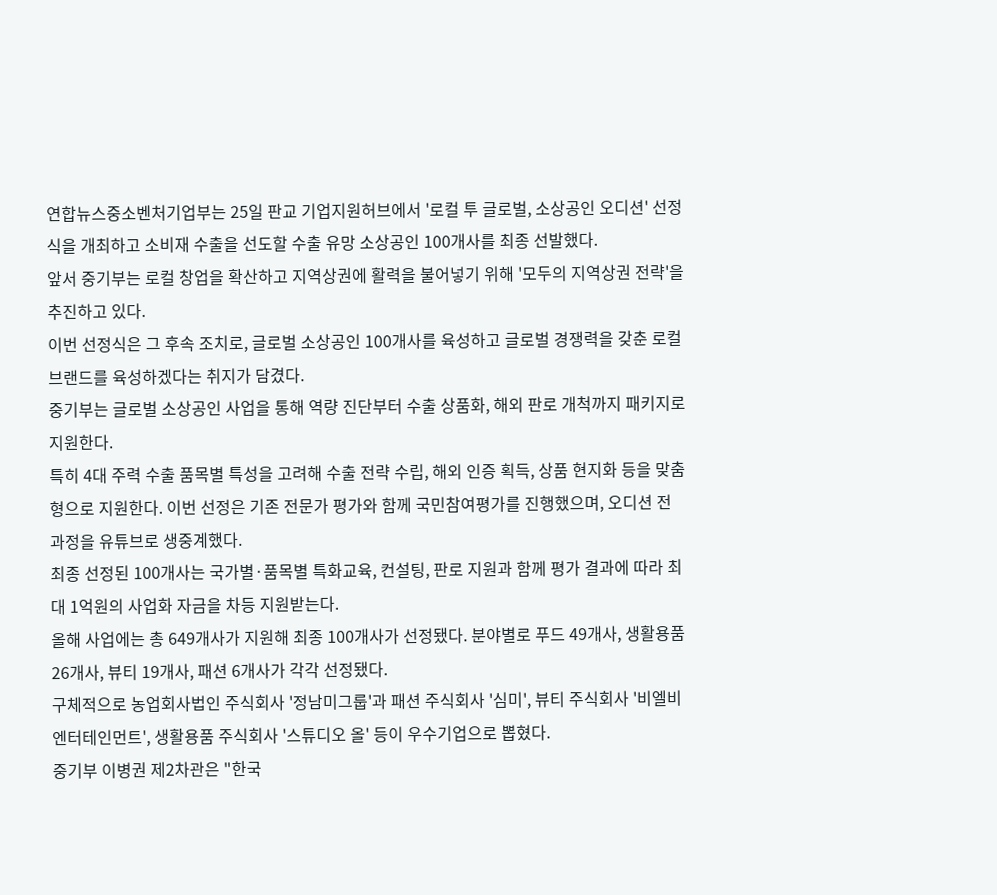연합뉴스중소벤처기업부는 25일 판교 기업지원허브에서 '로컬 투 글로벌, 소상공인 오디션' 선정식을 개최하고 소비재 수출을 선도할 수출 유망 소상공인 100개사를 최종 선발했다.
앞서 중기부는 로컬 창업을 확산하고 지역상권에 활력을 불어넣기 위해 '모두의 지역상권 전략'을 추진하고 있다.
이번 선정식은 그 후속 조치로, 글로벌 소상공인 100개사를 육성하고 글로벌 경쟁력을 갖춘 로컬 브랜드를 육성하겠다는 취지가 담겼다.
중기부는 글로벌 소상공인 사업을 통해 역량 진단부터 수출 상품화, 해외 판로 개척까지 패키지로 지원한다.
특히 4대 주력 수출 품목별 특성을 고려해 수출 전략 수립, 해외 인증 획득, 상품 현지화 등을 맞춤형으로 지원한다. 이번 선정은 기존 전문가 평가와 함께 국민참여평가를 진행했으며, 오디션 전 과정을 유튜브로 생중계했다.
최종 선정된 100개사는 국가별·품목별 특화교육, 컨설팅, 판로 지원과 함께 평가 결과에 따라 최대 1억원의 사업화 자금을 차등 지원받는다.
올해 사업에는 총 649개사가 지원해 최종 100개사가 선정됐다. 분야별로 푸드 49개사, 생활용품 26개사, 뷰티 19개사, 패션 6개사가 각각 선정됐다.
구체적으로 농업회사법인 주식회사 '정남미그룹'과 패션 주식회사 '심미', 뷰티 주식회사 '비엘비엔터테인먼트', 생활용품 주식회사 '스튜디오 올' 등이 우수기업으로 뽑혔다.
중기부 이병권 제2차관은 "한국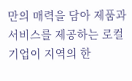만의 매력을 담아 제품과 서비스를 제공하는 로컬기업이 지역의 한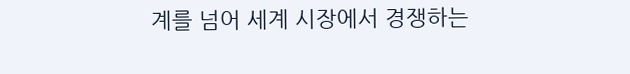계를 넘어 세계 시장에서 경쟁하는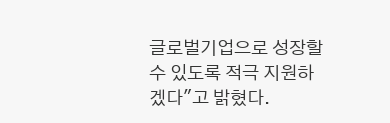글로벌기업으로 성장할 수 있도록 적극 지원하겠다"고 밝혔다.